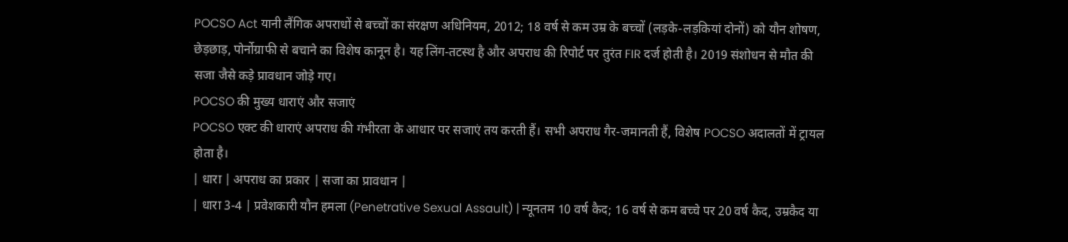POCSO Act यानी लैंगिक अपराधों से बच्चों का संरक्षण अधिनियम, 2012; 18 वर्ष से कम उम्र के बच्चों (लड़के-लड़कियां दोनों) को यौन शोषण, छेड़छाड़, पोर्नोग्राफी से बचाने का विशेष कानून है। यह लिंग-तटस्थ है और अपराध की रिपोर्ट पर तुरंत FIR दर्ज होती है। 2019 संशोधन से मौत की सजा जैसे कड़े प्रावधान जोड़े गए।
POCSO की मुख्य धाराएं और सजाएं
POCSO एक्ट की धाराएं अपराध की गंभीरता के आधार पर सजाएं तय करती हैं। सभी अपराध गैर-जमानती हैं, विशेष POCSO अदालतों में ट्रायल होता है।
| धारा | अपराध का प्रकार | सजा का प्रावधान |
| धारा 3-4 | प्रवेशकारी यौन हमला (Penetrative Sexual Assault) | न्यूनतम 10 वर्ष कैद; 16 वर्ष से कम बच्चे पर 20 वर्ष कैद, उम्रकैद या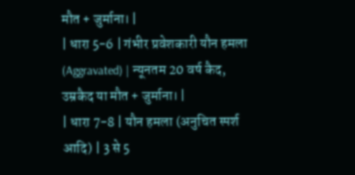मौत + जुर्माना। |
| धारा 5-6 | गंभीर प्रवेशकारी यौन हमला (Aggravated) | न्यूनतम 20 वर्ष कैद, उम्रकैद या मौत + जुर्माना। |
| धारा 7-8 | यौन हमला (अनुचित स्पर्श आदि) | 3 से 5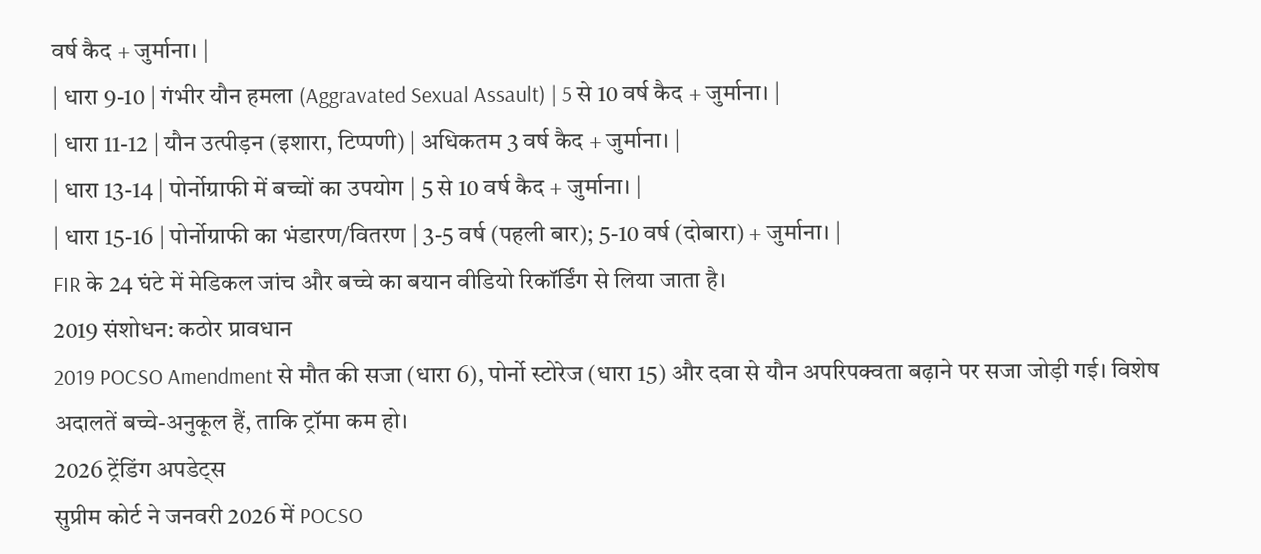वर्ष कैद + जुर्माना। |
| धारा 9-10 | गंभीर यौन हमला (Aggravated Sexual Assault) | 5 से 10 वर्ष कैद + जुर्माना। |
| धारा 11-12 | यौन उत्पीड़न (इशारा, टिप्पणी) | अधिकतम 3 वर्ष कैद + जुर्माना। |
| धारा 13-14 | पोर्नोग्राफी में बच्चों का उपयोग | 5 से 10 वर्ष कैद + जुर्माना। |
| धारा 15-16 | पोर्नोग्राफी का भंडारण/वितरण | 3-5 वर्ष (पहली बार); 5-10 वर्ष (दोबारा) + जुर्माना। |
FIR के 24 घंटे में मेडिकल जांच और बच्चे का बयान वीडियो रिकॉर्डिंग से लिया जाता है।
2019 संशोधन: कठोर प्रावधान
2019 POCSO Amendment से मौत की सजा (धारा 6), पोर्नो स्टोरेज (धारा 15) और दवा से यौन अपरिपक्वता बढ़ाने पर सजा जोड़ी गई। विशेष अदालतें बच्चे-अनुकूल हैं, ताकि ट्रॉमा कम हो।
2026 ट्रेंडिंग अपडेट्स
सुप्रीम कोर्ट ने जनवरी 2026 में POCSO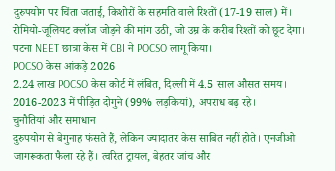दुरुपयोग पर चिंता जताई, किशोरों के सहमति वाले रिश्तों (17-19 साल) में। रोमियो-जूलियट क्लॉज जोड़ने की मांग उठी, जो उम्र के करीब रिश्तों को छूट देगा। पटना NEET छात्रा केस में CBI ने POCSO लागू किया।
POCSO केस आंकड़े 2026
2.24 लाख POCSO केस कोर्ट में लंबित, दिल्ली में 4.5 साल औसत समय। 2016-2023 में पीड़ित दोगुने (99% लड़कियां), अपराध बढ़ रहे।
चुनौतियां और समाधान
दुरुपयोग से बेगुनाह फंसते हैं, लेकिन ज्यादातर केस साबित नहीं होते। एनजीओ जागरूकता फैला रहे हैं। त्वरित ट्रायल, बेहतर जांच और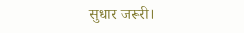सुधार जरूरी।